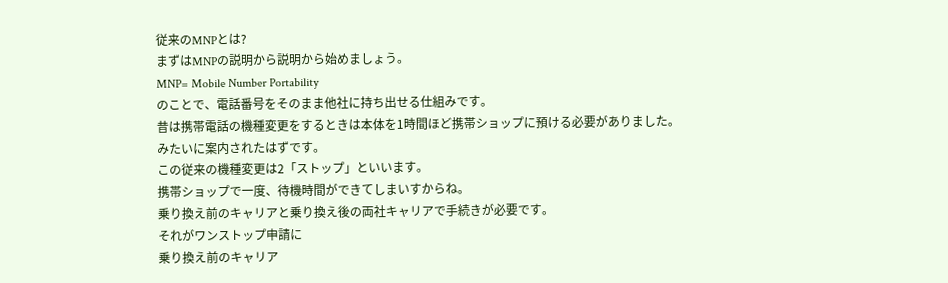従来のMNPとは?
まずはMNPの説明から説明から始めましょう。
MNP= Mobile Number Portability
のことで、電話番号をそのまま他社に持ち出せる仕組みです。
昔は携帯電話の機種変更をするときは本体を1時間ほど携帯ショップに預ける必要がありました。
みたいに案内されたはずです。
この従来の機種変更は2「ストップ」といいます。
携帯ショップで一度、待機時間ができてしまいすからね。
乗り換え前のキャリアと乗り換え後の両社キャリアで手続きが必要です。
それがワンストップ申請に
乗り換え前のキャリア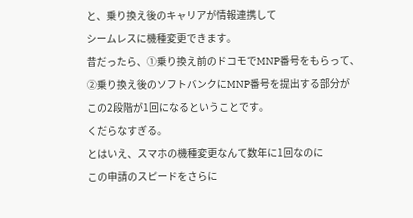と、乗り換え後のキャリアが情報連携して
シームレスに機種変更できます。
昔だったら、①乗り換え前のドコモでMNP番号をもらって、
②乗り換え後のソフトバンクにMNP番号を提出する部分が
この2段階が1回になるということです。
くだらなすぎる。
とはいえ、スマホの機種変更なんて数年に1回なのに
この申請のスピードをさらに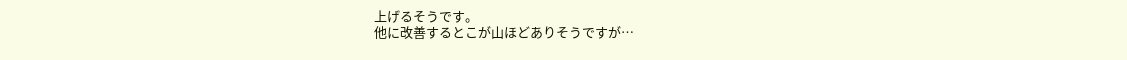上げるそうです。
他に改善するとこが山ほどありそうですが…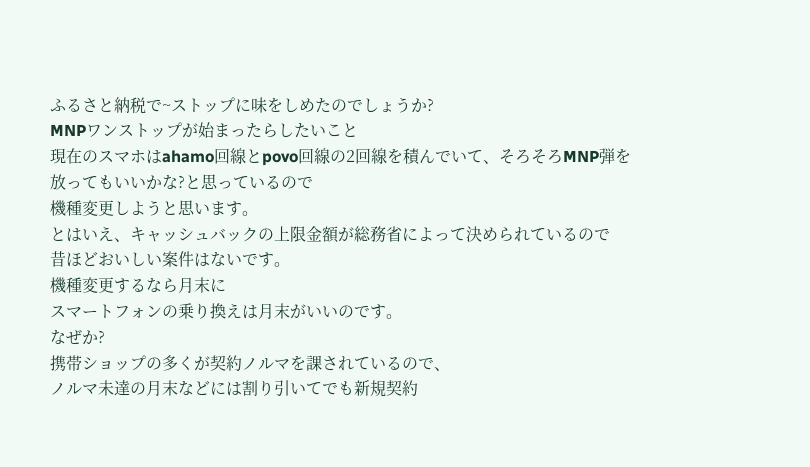ふるさと納税で~ストップに味をしめたのでしょうか?
MNPワンストップが始まったらしたいこと
現在のスマホはahamo回線とpovo回線の2回線を積んでいて、そろそろMNP弾を放ってもいいかな?と思っているので
機種変更しようと思います。
とはいえ、キャッシュバックの上限金額が総務省によって決められているので
昔ほどおいしい案件はないです。
機種変更するなら月末に
スマートフォンの乗り換えは月末がいいのです。
なぜか?
携帯ショップの多くが契約ノルマを課されているので、
ノルマ未達の月末などには割り引いてでも新規契約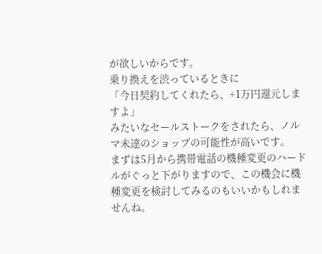が欲しいからです。
乗り換えを渋っているときに
「今日契約してくれたら、+1万円還元しますよ」
みたいなセールストークをされたら、ノルマ未達のショップの可能性が高いです。
まずは5月から携帯電話の機種変更のハードルがぐっと下がりますので、この機会に機種変更を検討してみるのもいいかもしれませんね。